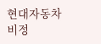현대자동차 비정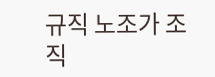규직 노조가 조직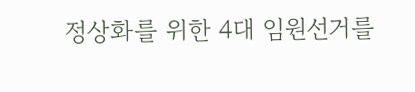정상화를 위한 4대 임원선거를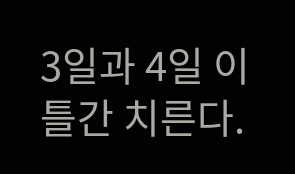3일과 4일 이틀간 치른다.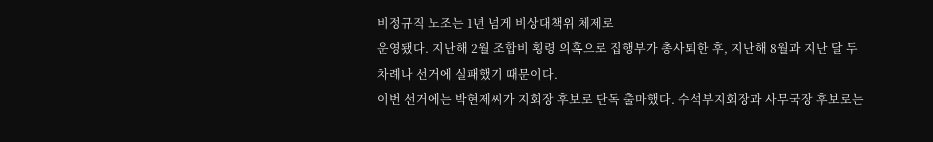비정규직 노조는 1년 넘게 비상대책위 체제로
운영됐다. 지난해 2월 조합비 횡령 의혹으로 집행부가 총사퇴한 후, 지난해 8월과 지난 달 두 차례나 선거에 실패했기 때문이다.
이번 선거에는 박현제씨가 지회장 후보로 단독 출마했다. 수석부지회장과 사무국장 후보로는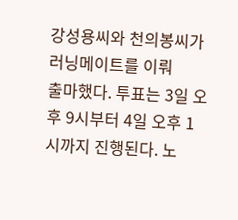강성용씨와 천의봉씨가 러닝메이트를 이뤄
출마했다. 투표는 3일 오후 9시부터 4일 오후 1시까지 진행된다. 노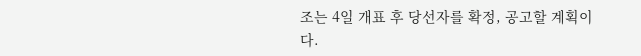조는 4일 개표 후 당선자를 확정, 공고할 계획이다.